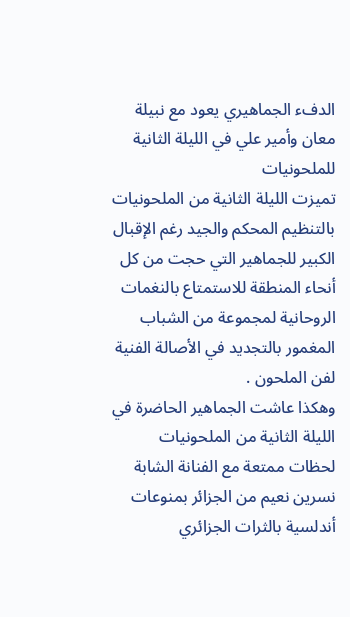الدفء الجماهيري يعود مع نبيلة معان وأمير علي في الليلة الثانية للملحونيات
تميزت الليلة الثانية من الملحونيات بالتنظيم المحكم والجيد رغم الإقبال الكبير للجماهير التي حجت من كل أنحاء المنطقة للاستمتاع بالنغمات الروحانية لمجموعة من الشباب المغمور بالتجديد في الأصالة الفنية لفن الملحون .
وهكذا عاشت الجماهير الحاضرة في الليلة الثانية من الملحونيات لحظات ممتعة مع الفنانة الشابة نسرين نعيم من الجزائر بمنوعات أندلسية بالثرات الجزائري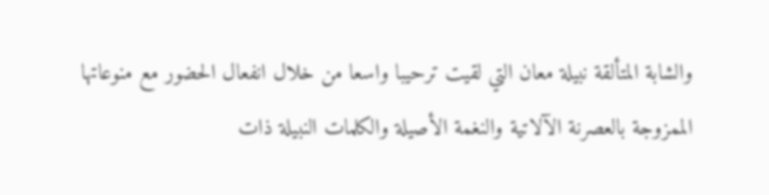والشابة المتألقة نبيلة معان التي لقيت ترحيبا واسعا من خلال انفعال الحضور مع منوعاتها الممزوجة بالعصرنة الآلاتية والنغمة الأصيلة والكلمات النبيلة ذات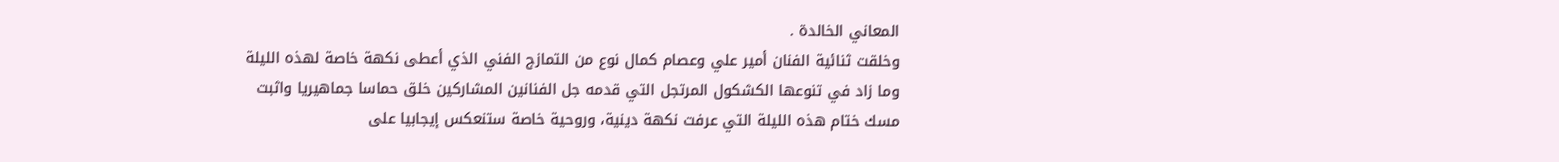المعاني الخالدة .
وخلقت ثنائية الفنان أمير علي وعصام كمال نوع من التمازج الفني الذي أعطى نكهة خاصة لهذه الليلة وما زاد في تنوعها الكشكول المرتجل التي قدمه جل الفنانين المشاركين خلق حماسا جماهيريا واثبت مسك ختام هذه الليلة التي عرفت نكهة دينية، وروحية خاصة ستنعكس إيجابيا على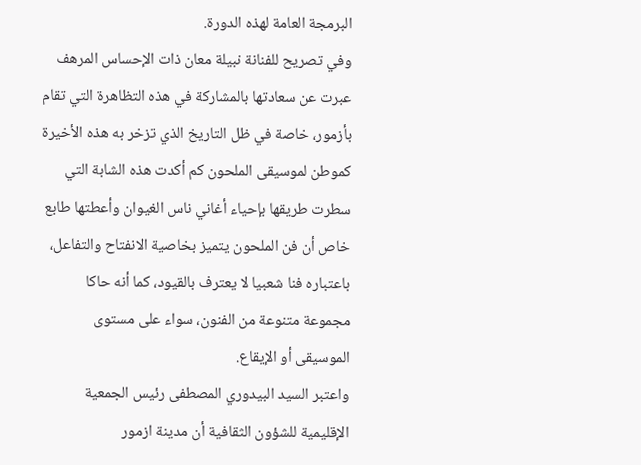البرمجة العامة لهذه الدورة.
وفي تصريح للفنانة نبيلة معان ذات الإحساس المرهف عبرت عن سعادتها بالمشاركة في هذه التظاهرة التي تقام بأزمور، خاصة في ظل التاريخ الذي تزخر به هذه الأخيرة كموطن لموسيقى الملحون كم أكدت هذه الشابة التي سطرت طريقها بإحياء أغاني ناس الغيوان وأعطتها طابع خاص أن فن الملحون يتميز بخاصية الانفتاح والتفاعل، باعتباره فنا شعبيا لا يعترف بالقيود، كما أنه حاكا مجموعة متنوعة من الفنون، سواء على مستوى الموسيقى أو الإيقاع.
واعتبر السيد البيدوري المصطفى رئيس الجمعية الإقليمية للشؤون الثقافية أن مدينة ازمور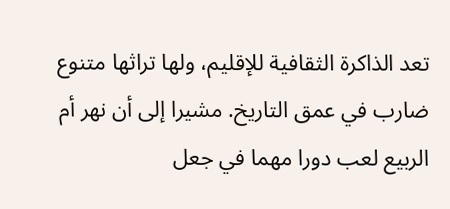تعد الذاكرة الثقافية للإقليم، ولها تراثها متنوع ضارب في عمق التاريخ. مشيرا إلى أن نهر أم الربيع لعب دورا مهما في جعل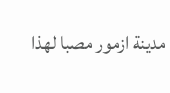مدينة ازمور مصبا لهذا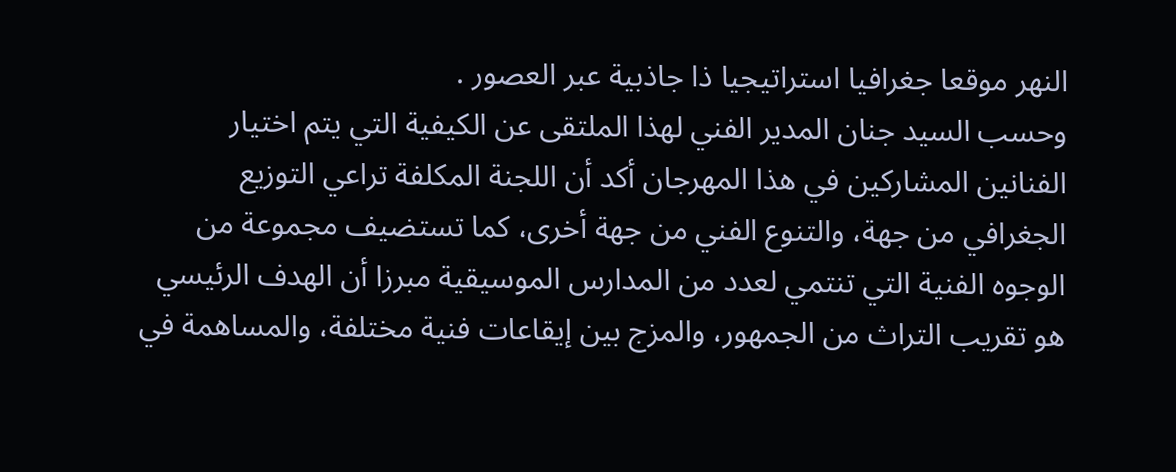النهر موقعا جغرافيا استراتيجيا ذا جاذبية عبر العصور .
وحسب السيد جنان المدير الفني لهذا الملتقى عن الكيفية التي يتم اختيار الفنانين المشاركين في هذا المهرجان أكد أن اللجنة المكلفة تراعي التوزيع الجغرافي من جهة، والتنوع الفني من جهة أخرى، كما تستضيف مجموعة من الوجوه الفنية التي تنتمي لعدد من المدارس الموسيقية مبرزا أن الهدف الرئيسي هو تقريب التراث من الجمهور، والمزج بين إيقاعات فنية مختلفة، والمساهمة في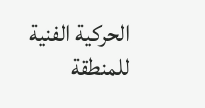الحركية الفنية للمنطقة